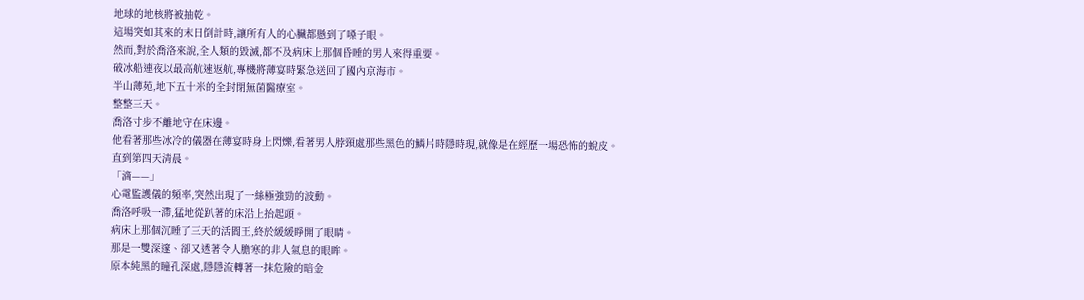地球的地核將被抽乾。
這場突如其來的末日倒計時,讓所有人的心臟都懸到了嗓子眼。
然而,對於喬洛來說,全人類的毀滅,都不及病床上那個昏睡的男人來得重要。
破冰船連夜以最高航速返航,專機將薄宴時緊急送回了國內京海市。
半山薄苑,地下五十米的全封閉無菌醫療室。
整整三天。
喬洛寸步不離地守在床邊。
他看著那些冰冷的儀器在薄宴時身上閃爍,看著男人脖頸處那些黑色的鱗片時隱時現,就像是在經歷一場恐怖的蛻皮。
直到第四天清晨。
「滴——」
心電監護儀的頻率,突然出現了一絲極強勁的波動。
喬洛呼吸一滯,猛地從趴著的床沿上抬起頭。
病床上那個沉睡了三天的活閻王,終於緩緩睜開了眼睛。
那是一雙深邃、卻又透著令人膽寒的非人氣息的眼眸。
原本純黑的瞳孔深處,隱隱流轉著一抹危險的暗金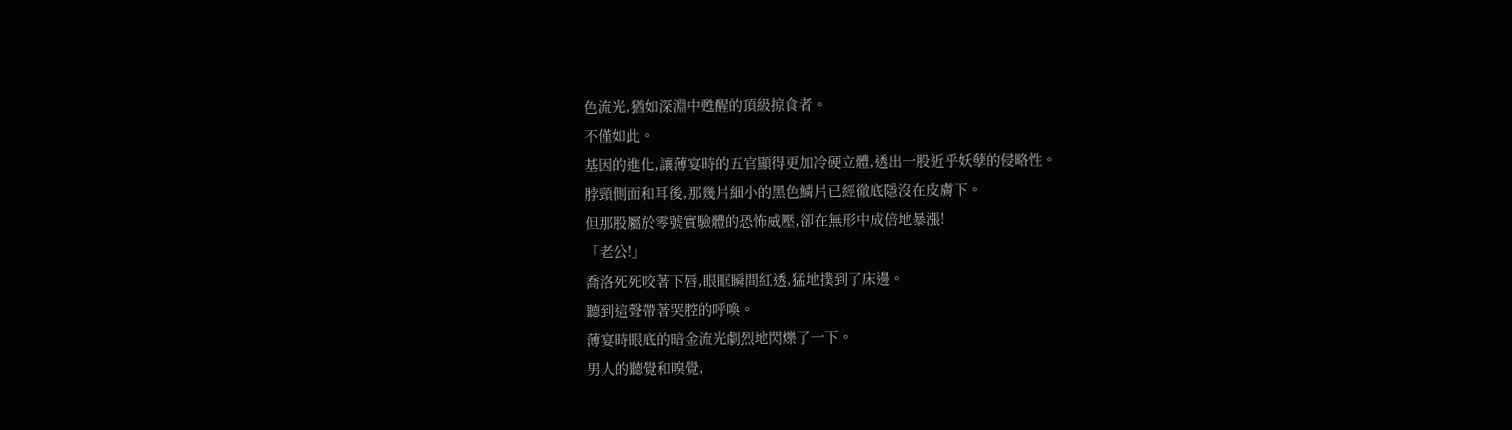色流光,猶如深淵中甦醒的頂級掠食者。
不僅如此。
基因的進化,讓薄宴時的五官顯得更加冷硬立體,透出一股近乎妖孽的侵略性。
脖頸側面和耳後,那幾片細小的黑色鱗片已經徹底隱沒在皮膚下。
但那股屬於零號實驗體的恐怖威壓,卻在無形中成倍地暴漲!
「老公!」
喬洛死死咬著下唇,眼眶瞬間紅透,猛地撲到了床邊。
聽到這聲帶著哭腔的呼喚。
薄宴時眼底的暗金流光劇烈地閃爍了一下。
男人的聽覺和嗅覺,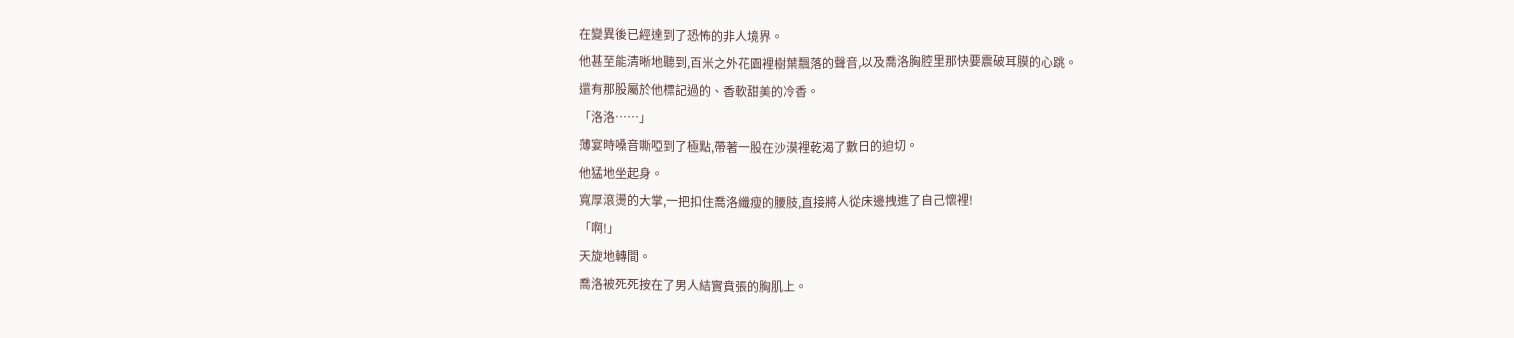在變異後已經達到了恐怖的非人境界。
他甚至能清晰地聽到,百米之外花園裡樹葉飄落的聲音,以及喬洛胸腔里那快要震破耳膜的心跳。
還有那股屬於他標記過的、香軟甜美的冷香。
「洛洛……」
薄宴時嗓音嘶啞到了極點,帶著一股在沙漠裡乾渴了數日的迫切。
他猛地坐起身。
寬厚滾燙的大掌,一把扣住喬洛纖瘦的腰肢,直接將人從床邊拽進了自己懷裡!
「啊!」
天旋地轉間。
喬洛被死死按在了男人結實賁張的胸肌上。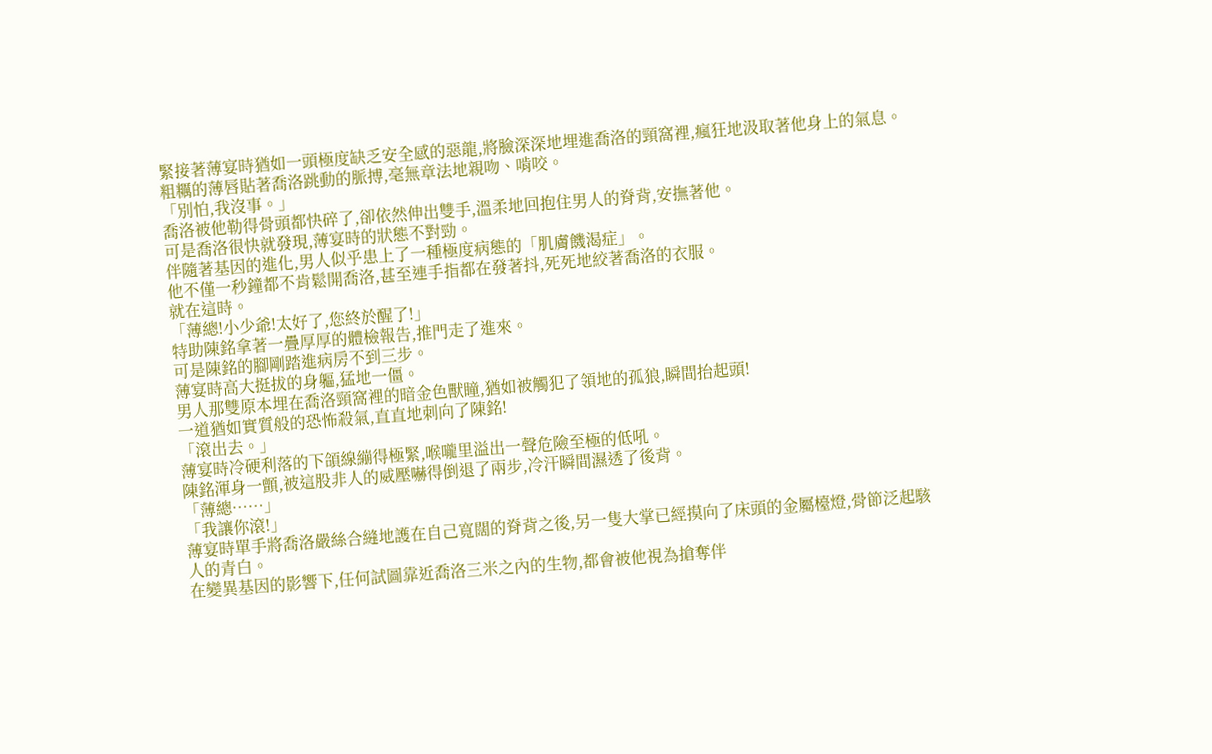緊接著薄宴時猶如一頭極度缺乏安全感的惡龍,將臉深深地埋進喬洛的頸窩裡,瘋狂地汲取著他身上的氣息。
粗糲的薄唇貼著喬洛跳動的脈搏,毫無章法地親吻、啃咬。
「別怕,我沒事。」
喬洛被他勒得骨頭都快碎了,卻依然伸出雙手,溫柔地回抱住男人的脊背,安撫著他。
可是喬洛很快就發現,薄宴時的狀態不對勁。
伴隨著基因的進化,男人似乎患上了一種極度病態的「肌膚饑渴症」。
他不僅一秒鐘都不肯鬆開喬洛,甚至連手指都在發著抖,死死地絞著喬洛的衣服。
就在這時。
「薄總!小少爺!太好了,您終於醒了!」
特助陳銘拿著一疊厚厚的體檢報告,推門走了進來。
可是陳銘的腳剛踏進病房不到三步。
薄宴時高大挺拔的身軀,猛地一僵。
男人那雙原本埋在喬洛頸窩裡的暗金色獸瞳,猶如被觸犯了領地的孤狼,瞬間抬起頭!
一道猶如實質般的恐怖殺氣,直直地刺向了陳銘!
「滾出去。」
薄宴時冷硬利落的下頜線繃得極緊,喉嚨里溢出一聲危險至極的低吼。
陳銘渾身一顫,被這股非人的威壓嚇得倒退了兩步,冷汗瞬間濕透了後背。
「薄總……」
「我讓你滾!」
薄宴時單手將喬洛嚴絲合縫地護在自己寬闊的脊背之後,另一隻大掌已經摸向了床頭的金屬檯燈,骨節泛起駭人的青白。
在變異基因的影響下,任何試圖靠近喬洛三米之內的生物,都會被他視為搶奪伴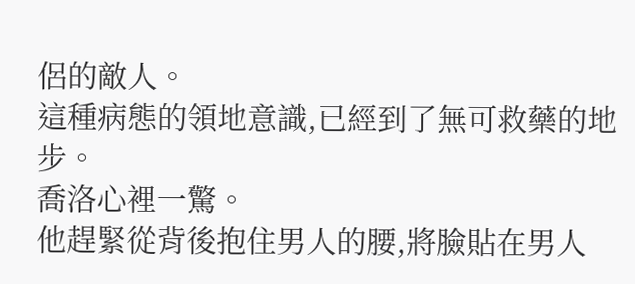侶的敵人。
這種病態的領地意識,已經到了無可救藥的地步。
喬洛心裡一驚。
他趕緊從背後抱住男人的腰,將臉貼在男人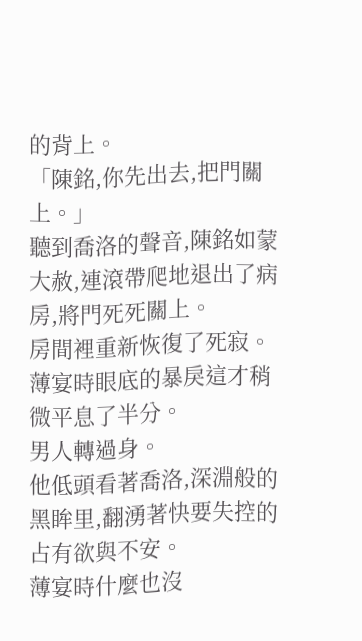的背上。
「陳銘,你先出去,把門關上。」
聽到喬洛的聲音,陳銘如蒙大赦,連滾帶爬地退出了病房,將門死死關上。
房間裡重新恢復了死寂。
薄宴時眼底的暴戾這才稍微平息了半分。
男人轉過身。
他低頭看著喬洛,深淵般的黑眸里,翻湧著快要失控的占有欲與不安。
薄宴時什麼也沒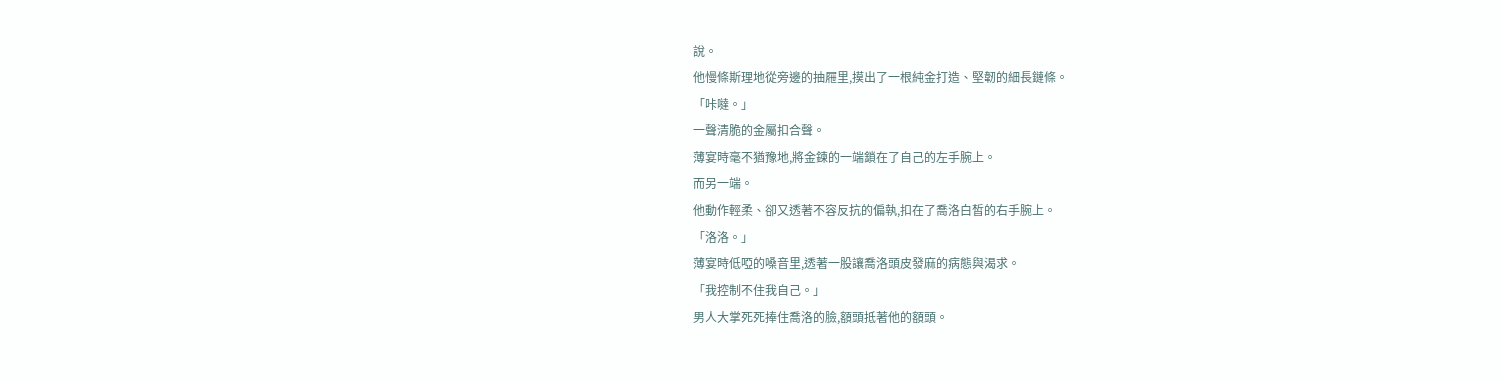說。
他慢條斯理地從旁邊的抽屜里,摸出了一根純金打造、堅韌的細長鏈條。
「咔噠。」
一聲清脆的金屬扣合聲。
薄宴時毫不猶豫地,將金鍊的一端鎖在了自己的左手腕上。
而另一端。
他動作輕柔、卻又透著不容反抗的偏執,扣在了喬洛白皙的右手腕上。
「洛洛。」
薄宴時低啞的嗓音里,透著一股讓喬洛頭皮發麻的病態與渴求。
「我控制不住我自己。」
男人大掌死死捧住喬洛的臉,額頭抵著他的額頭。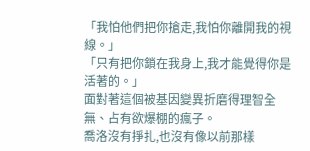「我怕他們把你搶走,我怕你離開我的視線。」
「只有把你鎖在我身上,我才能覺得你是活著的。」
面對著這個被基因變異折磨得理智全無、占有欲爆棚的瘋子。
喬洛沒有掙扎,也沒有像以前那樣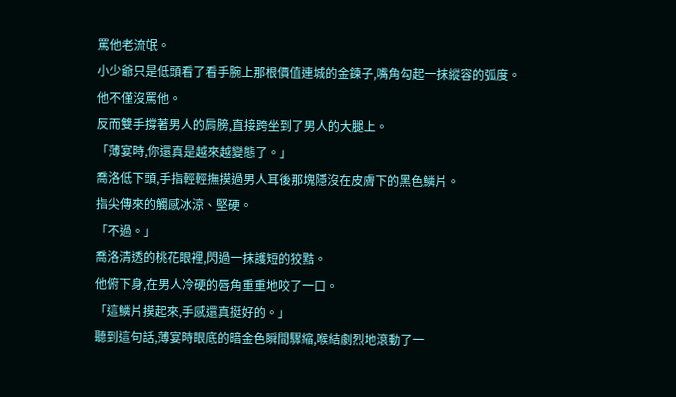罵他老流氓。
小少爺只是低頭看了看手腕上那根價值連城的金鍊子,嘴角勾起一抹縱容的弧度。
他不僅沒罵他。
反而雙手撐著男人的肩膀,直接跨坐到了男人的大腿上。
「薄宴時,你還真是越來越變態了。」
喬洛低下頭,手指輕輕撫摸過男人耳後那塊隱沒在皮膚下的黑色鱗片。
指尖傳來的觸感冰涼、堅硬。
「不過。」
喬洛清透的桃花眼裡,閃過一抹護短的狡黠。
他俯下身,在男人冷硬的唇角重重地咬了一口。
「這鱗片摸起來,手感還真挺好的。」
聽到這句話,薄宴時眼底的暗金色瞬間驟縮,喉結劇烈地滾動了一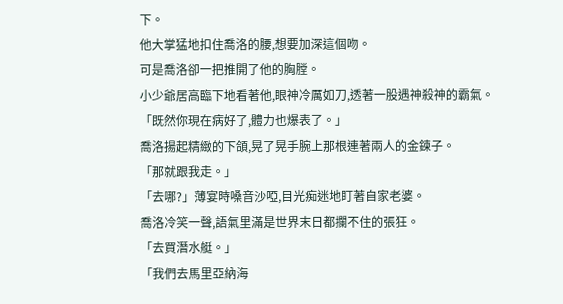下。
他大掌猛地扣住喬洛的腰,想要加深這個吻。
可是喬洛卻一把推開了他的胸膛。
小少爺居高臨下地看著他,眼神冷厲如刀,透著一股遇神殺神的霸氣。
「既然你現在病好了,體力也爆表了。」
喬洛揚起精緻的下頜,晃了晃手腕上那根連著兩人的金鍊子。
「那就跟我走。」
「去哪?」薄宴時嗓音沙啞,目光痴迷地盯著自家老婆。
喬洛冷笑一聲,語氣里滿是世界末日都攔不住的張狂。
「去買潛水艇。」
「我們去馬里亞納海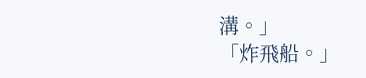溝。」
「炸飛船。」